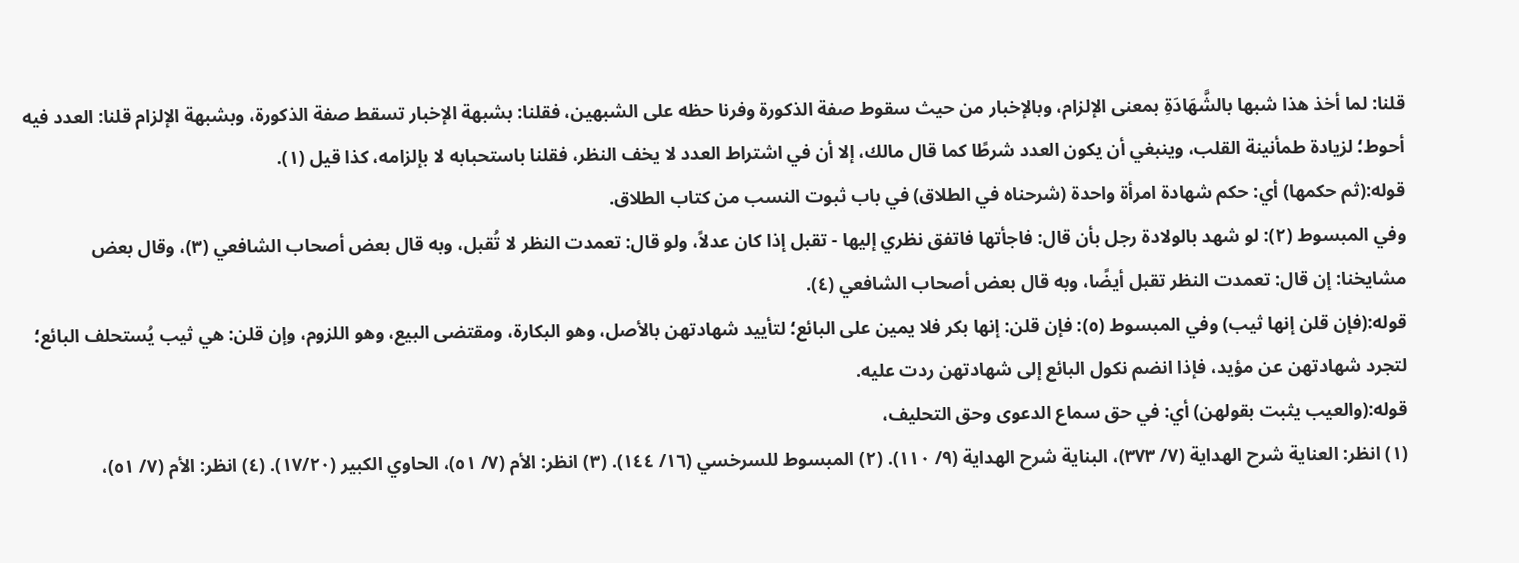قلنا: لما أخذ هذا شبها بالشَّهَادَةِ بمعنى الإلزام، وبالإخبار من حيث سقوط صفة الذكورة وفرنا حظه على الشبهين، فقلنا: بشبهة الإخبار تسقط صفة الذكورة، وبشبهة الإلزام قلنا: العدد فيه أحوط؛ لزيادة طمأنينة القلب، وينبغي أن يكون العدد شرطًا كما قال مالك، إلا أن في اشتراط العدد لا يخف النظر، فقلنا باستحبابه لا بإلزامه، كذا قيل (١).
قوله:(ثم حكمها) أي: حكم شهادة امرأة واحدة (شرحناه في الطلاق) في باب ثبوت النسب من كتاب الطلاق.
وفي المبسوط (٢): لو شهد بالولادة رجل بأن قال: فاجأتها فاتفق نظري إليها - تقبل إذا كان عدلاً، ولو قال: تعمدت النظر لا تُقبل، وبه قال بعض أصحاب الشافعي (٣)، وقال بعض مشايخنا: إن قال: تعمدت النظر تقبل أيضًا، وبه قال بعض أصحاب الشافعي (٤).
قوله:(فإن قلن إنها ثيب) وفي المبسوط (٥): فإن قلن: إنها بكر فلا يمين على البائع؛ لتأييد شهادتهن بالأصل، وهو البكارة، ومقتضى البيع، وهو اللزوم، وإن قلن: هي ثيب يُستحلف البائع؛ لتجرد شهادتهن عن مؤيد، فإذا انضم نكول البائع إلى شهادتهن ردت عليه.
قوله:(والعيب يثبت بقولهن) أي: في حق سماع الدعوى وحق التحليف،
(١) انظر: العناية شرح الهداية (٧/ ٣٧٣)، البناية شرح الهداية (٩/ ١١٠). (٢) المبسوط للسرخسي (١٦/ ١٤٤). (٣) انظر: الأم (٧/ ٥١)، الحاوي الكبير (١٧/٢٠). (٤) انظر: الأم (٧/ ٥١)،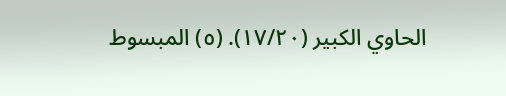الحاوي الكبير (١٧/٢٠). (٥) المبسوط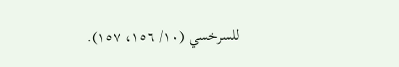للسرخسي (١٠/ ١٥٦، ١٥٧).